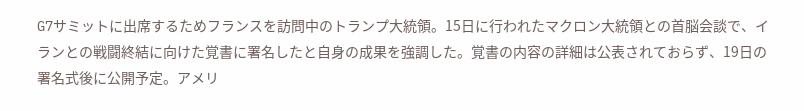G7サミットに出席するためフランスを訪問中のトランプ大統領。15日に行われたマクロン大統領との首脳会談で、イランとの戦闘終結に向けた覚書に署名したと自身の成果を強調した。覚書の内容の詳細は公表されておらず、19日の署名式後に公開予定。アメリ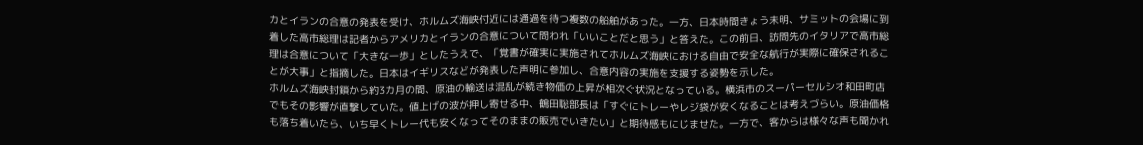カとイランの合意の発表を受け、ホルムズ海峡付近には通過を待つ複数の船舶があった。一方、日本時間きょう未明、サミットの会場に到着した高市総理は記者からアメリカとイランの合意について問われ「いいことだと思う」と答えた。この前日、訪問先のイタリアで高市総理は合意について「大きな一歩」としたうえで、「覚書が確実に実施されてホルムズ海峡における自由で安全な航行が実際に確保されることが大事」と指摘した。日本はイギリスなどが発表した声明に参加し、合意内容の実施を支援する姿勢を示した。
ホルムズ海峡封鎖から約3カ月の間、原油の輸送は混乱が続き物価の上昇が相次ぐ状況となっている。横浜市のスーパーセルシオ和田町店でもその影響が直撃していた。値上げの波が押し寄せる中、鶴田聡部長は「すぐにトレーやレジ袋が安くなることは考えづらい。原油価格も落ち着いたら、いち早くトレー代も安くなってそのままの販売でいきたい」と期待感もにじませた。一方で、客からは様々な声も聞かれ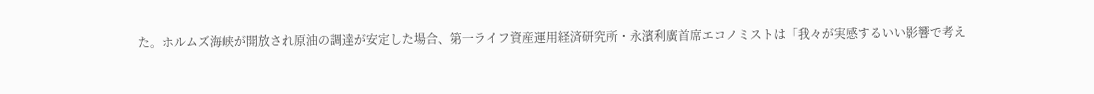た。ホルムズ海峡が開放され原油の調達が安定した場合、第一ライフ資産運用経済研究所・永濱利廣首席エコノミストは「我々が実感するいい影響で考え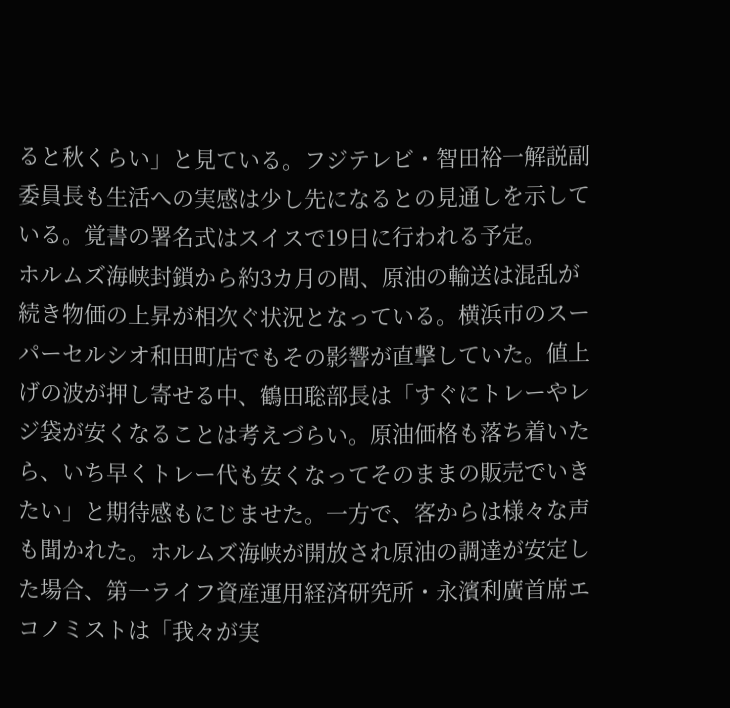ると秋くらい」と見ている。フジテレビ・智田裕一解説副委員長も生活への実感は少し先になるとの見通しを示している。覚書の署名式はスイスで19日に行われる予定。
ホルムズ海峡封鎖から約3カ月の間、原油の輸送は混乱が続き物価の上昇が相次ぐ状況となっている。横浜市のスーパーセルシオ和田町店でもその影響が直撃していた。値上げの波が押し寄せる中、鶴田聡部長は「すぐにトレーやレジ袋が安くなることは考えづらい。原油価格も落ち着いたら、いち早くトレー代も安くなってそのままの販売でいきたい」と期待感もにじませた。一方で、客からは様々な声も聞かれた。ホルムズ海峡が開放され原油の調達が安定した場合、第一ライフ資産運用経済研究所・永濱利廣首席エコノミストは「我々が実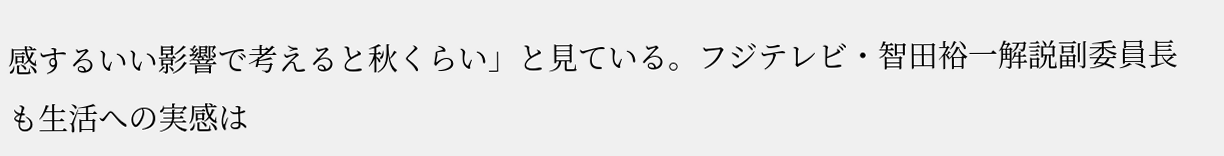感するいい影響で考えると秋くらい」と見ている。フジテレビ・智田裕一解説副委員長も生活への実感は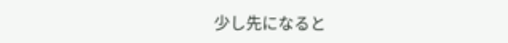少し先になると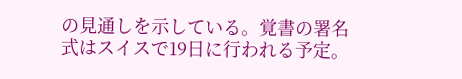の見通しを示している。覚書の署名式はスイスで19日に行われる予定。